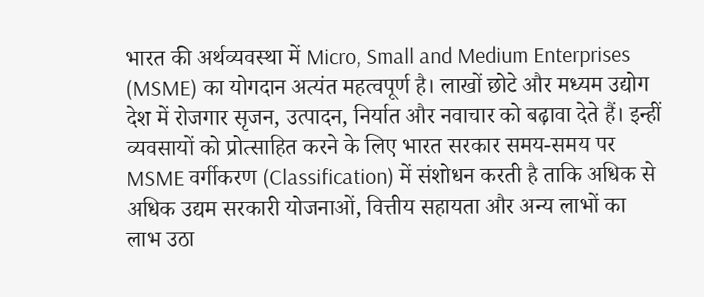भारत की अर्थव्यवस्था में Micro, Small and Medium Enterprises (MSME) का योगदान अत्यंत महत्वपूर्ण है। लाखों छोटे और मध्यम उद्योग देश में रोजगार सृजन, उत्पादन, निर्यात और नवाचार को बढ़ावा देते हैं। इन्हीं व्यवसायों को प्रोत्साहित करने के लिए भारत सरकार समय-समय पर MSME वर्गीकरण (Classification) में संशोधन करती है ताकि अधिक से अधिक उद्यम सरकारी योजनाओं, वित्तीय सहायता और अन्य लाभों का लाभ उठा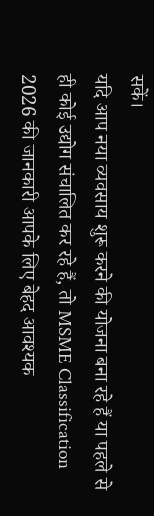सकें।
यदि आप नया व्यवसाय शुरू करने की योजना बना रहे हैं या पहले से ही कोई उद्योग संचालित कर रहे हैं, तो MSME Classification 2026 की जानकारी आपके लिए बेहद आवश्यक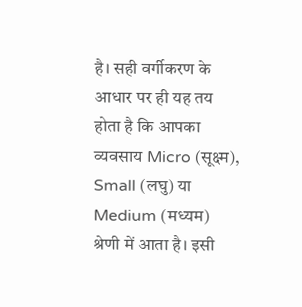है। सही वर्गीकरण के आधार पर ही यह तय होता है कि आपका व्यवसाय Micro (सूक्ष्म), Small (लघु) या Medium (मध्यम) श्रेणी में आता है। इसी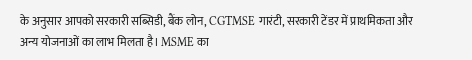के अनुसार आपको सरकारी सब्सिडी, बैंक लोन, CGTMSE गारंटी, सरकारी टेंडर में प्राथमिकता और अन्य योजनाओं का लाभ मिलता है। MSME का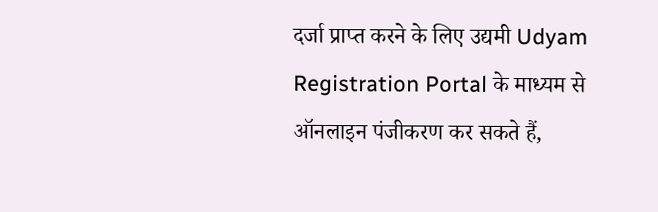दर्जा प्राप्त करने के लिए उद्यमी Udyam Registration Portal के माध्यम से ऑनलाइन पंजीकरण कर सकते हैं,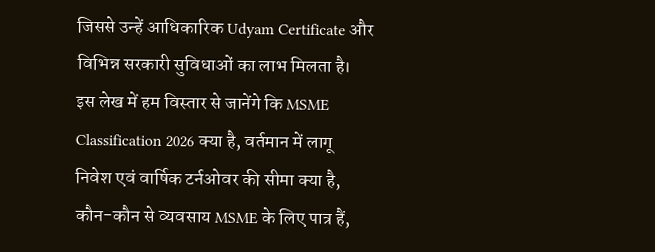जिससे उन्हें आधिकारिक Udyam Certificate और विभिन्न सरकारी सुविधाओं का लाभ मिलता है।
इस लेख में हम विस्तार से जानेंगे कि MSME Classification 2026 क्या है, वर्तमान में लागू निवेश एवं वार्षिक टर्नओवर की सीमा क्या है, कौन-कौन से व्यवसाय MSME के लिए पात्र हैं,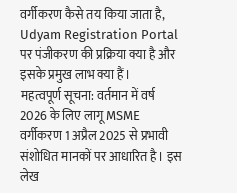वर्गीकरण कैसे तय किया जाता है, Udyam Registration Portal पर पंजीकरण की प्रक्रिया क्या है और इसके प्रमुख लाभ क्या हैं।
महत्वपूर्ण सूचना: वर्तमान में वर्ष 2026 के लिए लागू MSME वर्गीकरण 1 अप्रैल 2025 से प्रभावी संशोधित मानकों पर आधारित है। इस लेख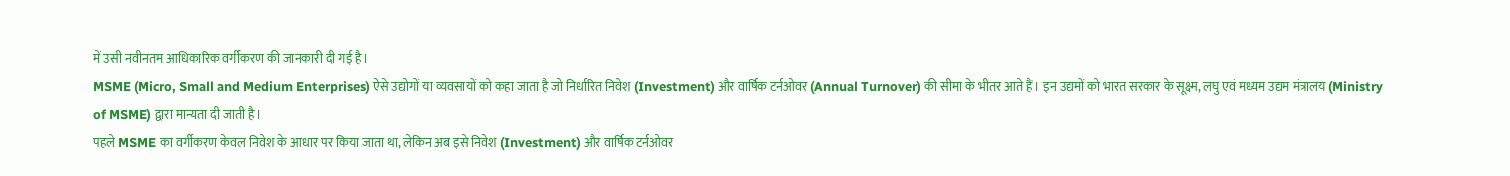में उसी नवीनतम आधिकारिक वर्गीकरण की जानकारी दी गई है।
MSME (Micro, Small and Medium Enterprises) ऐसे उद्योगों या व्यवसायों को कहा जाता है जो निर्धारित निवेश (Investment) और वार्षिक टर्नओवर (Annual Turnover) की सीमा के भीतर आते हैं। इन उद्यमों को भारत सरकार के सूक्ष्म, लघु एवं मध्यम उद्यम मंत्रालय (Ministry of MSME) द्वारा मान्यता दी जाती है।
पहले MSME का वर्गीकरण केवल निवेश के आधार पर किया जाता था, लेकिन अब इसे निवेश (Investment) और वार्षिक टर्नओवर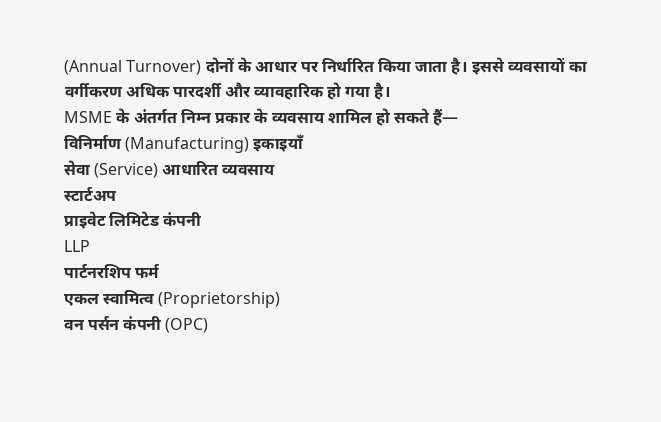(Annual Turnover) दोनों के आधार पर निर्धारित किया जाता है। इससे व्यवसायों का वर्गीकरण अधिक पारदर्शी और व्यावहारिक हो गया है।
MSME के अंतर्गत निम्न प्रकार के व्यवसाय शामिल हो सकते हैं—
विनिर्माण (Manufacturing) इकाइयाँ
सेवा (Service) आधारित व्यवसाय
स्टार्टअप
प्राइवेट लिमिटेड कंपनी
LLP
पार्टनरशिप फर्म
एकल स्वामित्व (Proprietorship)
वन पर्सन कंपनी (OPC)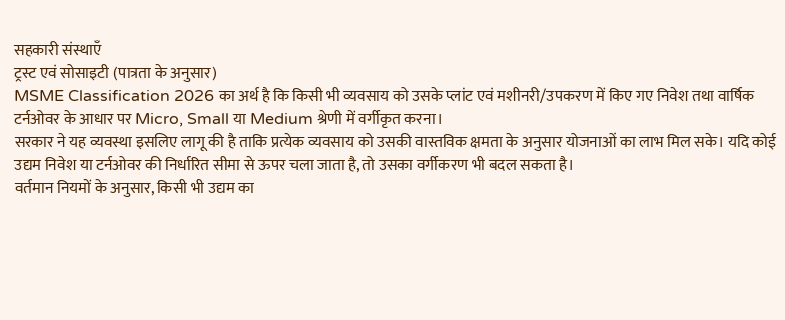सहकारी संस्थाएँ
ट्रस्ट एवं सोसाइटी (पात्रता के अनुसार)
MSME Classification 2026 का अर्थ है कि किसी भी व्यवसाय को उसके प्लांट एवं मशीनरी/उपकरण में किए गए निवेश तथा वार्षिक टर्नओवर के आधार पर Micro, Small या Medium श्रेणी में वर्गीकृत करना।
सरकार ने यह व्यवस्था इसलिए लागू की है ताकि प्रत्येक व्यवसाय को उसकी वास्तविक क्षमता के अनुसार योजनाओं का लाभ मिल सके। यदि कोई उद्यम निवेश या टर्नओवर की निर्धारित सीमा से ऊपर चला जाता है, तो उसका वर्गीकरण भी बदल सकता है।
वर्तमान नियमों के अनुसार, किसी भी उद्यम का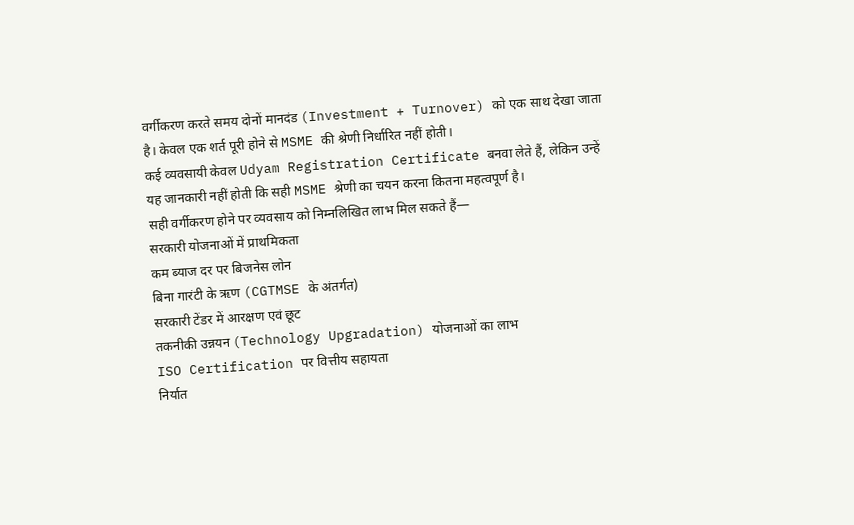वर्गीकरण करते समय दोनों मानदंड (Investment + Turnover) को एक साथ देखा जाता है। केवल एक शर्त पूरी होने से MSME की श्रेणी निर्धारित नहीं होती।
कई व्यवसायी केवल Udyam Registration Certificate बनवा लेते हैं, लेकिन उन्हें यह जानकारी नहीं होती कि सही MSME श्रेणी का चयन करना कितना महत्वपूर्ण है।
सही वर्गीकरण होने पर व्यवसाय को निम्नलिखित लाभ मिल सकते हैं—
सरकारी योजनाओं में प्राथमिकता
कम ब्याज दर पर बिजनेस लोन
बिना गारंटी के ऋण (CGTMSE के अंतर्गत)
सरकारी टेंडर में आरक्षण एवं छूट
तकनीकी उन्नयन (Technology Upgradation) योजनाओं का लाभ
ISO Certification पर वित्तीय सहायता
निर्यात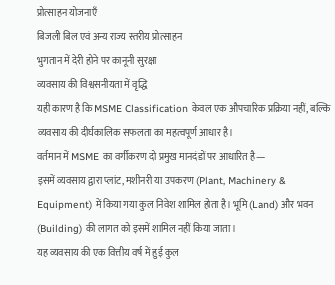प्रोत्साहन योजनाएँ
बिजली बिल एवं अन्य राज्य स्तरीय प्रोत्साहन
भुगतान में देरी होने पर कानूनी सुरक्षा
व्यवसाय की विश्वसनीयता में वृद्धि
यही कारण है कि MSME Classification केवल एक औपचारिक प्रक्रिया नहीं, बल्कि व्यवसाय की दीर्घकालिक सफलता का महत्वपूर्ण आधार है।
वर्तमान में MSME का वर्गीकरण दो प्रमुख मानदंडों पर आधारित है—
इसमें व्यवसाय द्वारा प्लांट, मशीनरी या उपकरण (Plant, Machinery & Equipment) में किया गया कुल निवेश शामिल होता है। भूमि (Land) और भवन (Building) की लागत को इसमें शामिल नहीं किया जाता।
यह व्यवसाय की एक वित्तीय वर्ष में हुई कुल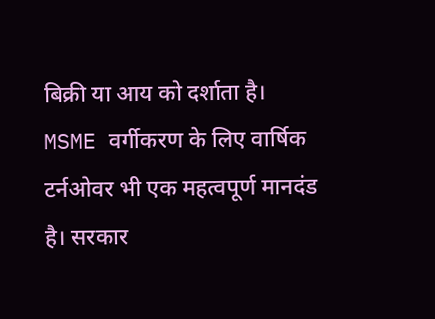बिक्री या आय को दर्शाता है। MSME वर्गीकरण के लिए वार्षिक टर्नओवर भी एक महत्वपूर्ण मानदंड है। सरकार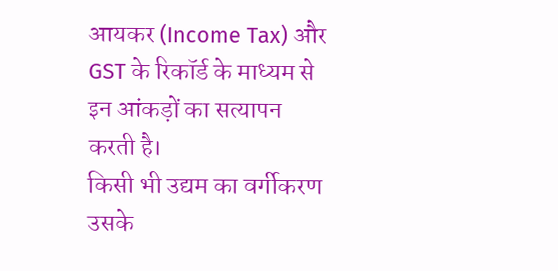आयकर (Income Tax) और GST के रिकॉर्ड के माध्यम से इन आंकड़ों का सत्यापन करती है।
किसी भी उद्यम का वर्गीकरण उसके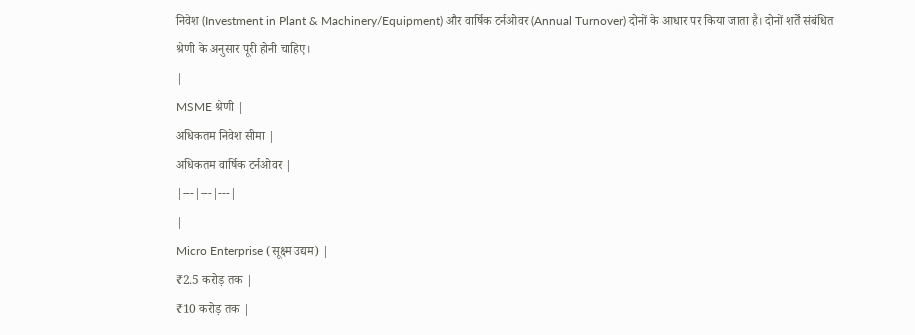निवेश (Investment in Plant & Machinery/Equipment) और वार्षिक टर्नओवर (Annual Turnover) दोनों के आधार पर किया जाता है। दोनों शर्तें संबंधित श्रेणी के अनुसार पूरी होनी चाहिए।
|
MSME श्रेणी |
अधिकतम निवेश सीमा |
अधिकतम वार्षिक टर्नओवर |
|---|---|---|
|
Micro Enterprise (सूक्ष्म उद्यम) |
₹2.5 करोड़ तक |
₹10 करोड़ तक |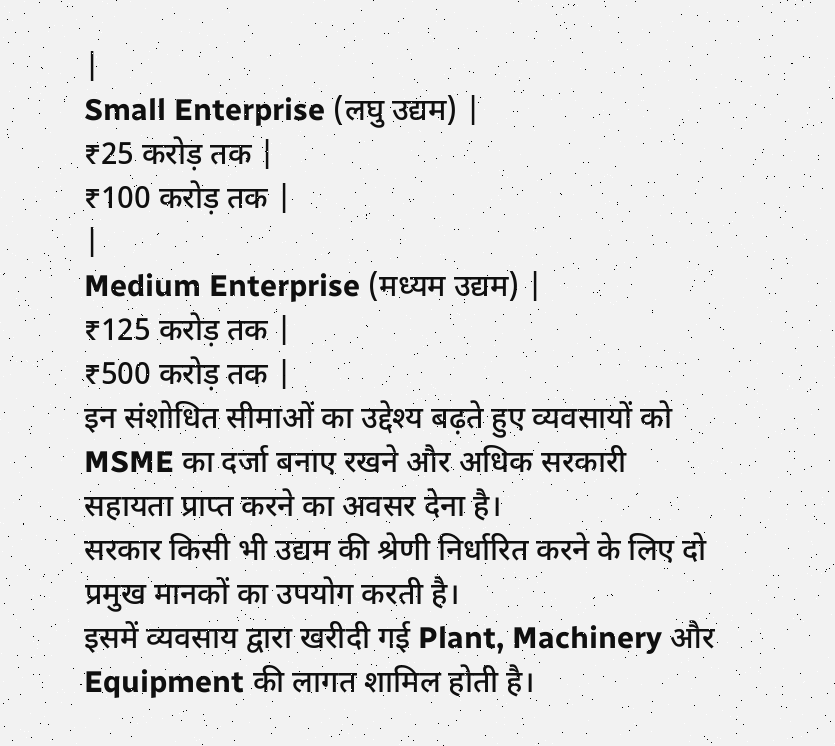|
Small Enterprise (लघु उद्यम) |
₹25 करोड़ तक |
₹100 करोड़ तक |
|
Medium Enterprise (मध्यम उद्यम) |
₹125 करोड़ तक |
₹500 करोड़ तक |
इन संशोधित सीमाओं का उद्देश्य बढ़ते हुए व्यवसायों को MSME का दर्जा बनाए रखने और अधिक सरकारी सहायता प्राप्त करने का अवसर देना है।
सरकार किसी भी उद्यम की श्रेणी निर्धारित करने के लिए दो प्रमुख मानकों का उपयोग करती है।
इसमें व्यवसाय द्वारा खरीदी गई Plant, Machinery और Equipment की लागत शामिल होती है।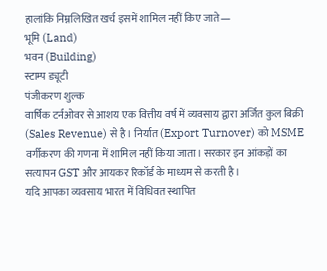हालांकि निम्नलिखित खर्च इसमें शामिल नहीं किए जाते—
भूमि (Land)
भवन (Building)
स्टाम्प ड्यूटी
पंजीकरण शुल्क
वार्षिक टर्नओवर से आशय एक वित्तीय वर्ष में व्यवसाय द्वारा अर्जित कुल बिक्री (Sales Revenue) से है। निर्यात (Export Turnover) को MSME वर्गीकरण की गणना में शामिल नहीं किया जाता। सरकार इन आंकड़ों का सत्यापन GST और आयकर रिकॉर्ड के माध्यम से करती है।
यदि आपका व्यवसाय भारत में विधिवत स्थापित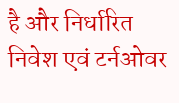है और निर्धारित निवेश एवं टर्नओवर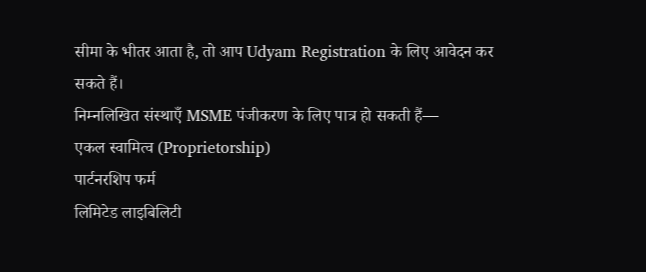सीमा के भीतर आता है, तो आप Udyam Registration के लिए आवेदन कर सकते हैं।
निम्नलिखित संस्थाएँ MSME पंजीकरण के लिए पात्र हो सकती हैं—
एकल स्वामित्व (Proprietorship)
पार्टनरशिप फर्म
लिमिटेड लाइबिलिटी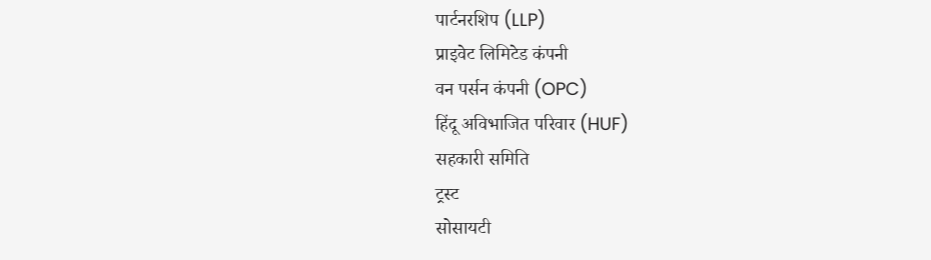पार्टनरशिप (LLP)
प्राइवेट लिमिटेड कंपनी
वन पर्सन कंपनी (OPC)
हिंदू अविभाजित परिवार (HUF)
सहकारी समिति
ट्रस्ट
सोसायटी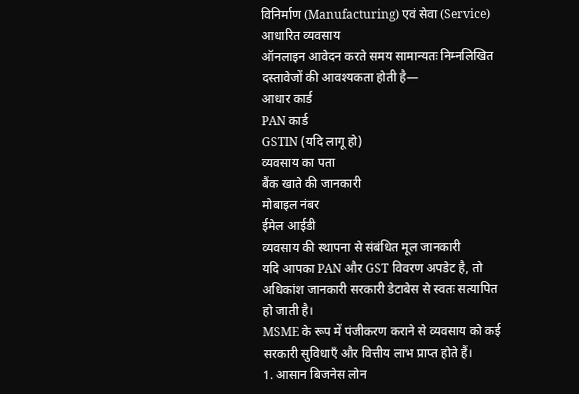विनिर्माण (Manufacturing) एवं सेवा (Service) आधारित व्यवसाय
ऑनलाइन आवेदन करते समय सामान्यतः निम्नलिखित दस्तावेजों की आवश्यकता होती है—
आधार कार्ड
PAN कार्ड
GSTIN (यदि लागू हो)
व्यवसाय का पता
बैंक खाते की जानकारी
मोबाइल नंबर
ईमेल आईडी
व्यवसाय की स्थापना से संबंधित मूल जानकारी
यदि आपका PAN और GST विवरण अपडेट है, तो अधिकांश जानकारी सरकारी डेटाबेस से स्वतः सत्यापित हो जाती है।
MSME के रूप में पंजीकरण कराने से व्यवसाय को कई सरकारी सुविधाएँ और वित्तीय लाभ प्राप्त होते हैं।
1. आसान बिजनेस लोन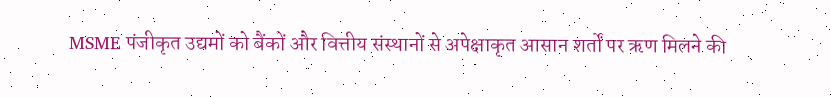MSME पंजीकृत उद्यमों को बैंकों और वित्तीय संस्थानों से अपेक्षाकृत आसान शर्तों पर ऋण मिलने की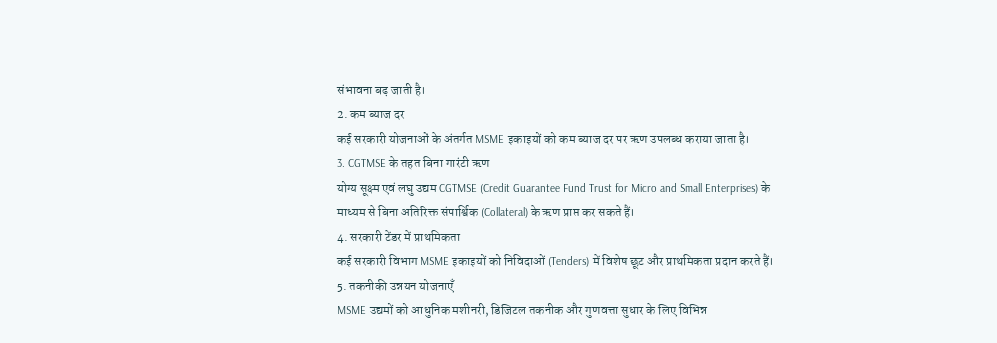संभावना बढ़ जाती है।
2. कम ब्याज दर
कई सरकारी योजनाओं के अंतर्गत MSME इकाइयों को कम ब्याज दर पर ऋण उपलब्ध कराया जाता है।
3. CGTMSE के तहत बिना गारंटी ऋण
योग्य सूक्ष्म एवं लघु उद्यम CGTMSE (Credit Guarantee Fund Trust for Micro and Small Enterprises) के माध्यम से बिना अतिरिक्त संपार्श्विक (Collateral) के ऋण प्राप्त कर सकते हैं।
4. सरकारी टेंडर में प्राथमिकता
कई सरकारी विभाग MSME इकाइयों को निविदाओं (Tenders) में विशेष छूट और प्राथमिकता प्रदान करते हैं।
5. तकनीकी उन्नयन योजनाएँ
MSME उद्यमों को आधुनिक मशीनरी, डिजिटल तकनीक और गुणवत्ता सुधार के लिए विभिन्न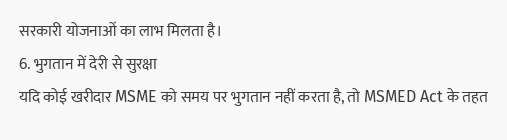सरकारी योजनाओं का लाभ मिलता है।
6. भुगतान में देरी से सुरक्षा
यदि कोई खरीदार MSME को समय पर भुगतान नहीं करता है, तो MSMED Act के तहत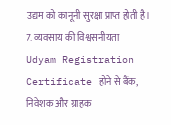उद्यम को कानूनी सुरक्षा प्राप्त होती है।
7. व्यवसाय की विश्वसनीयता
Udyam Registration Certificate होने से बैंक, निवेशक और ग्राहक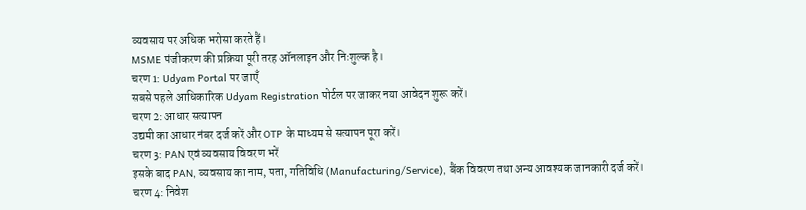व्यवसाय पर अधिक भरोसा करते हैं।
MSME पंजीकरण की प्रक्रिया पूरी तरह ऑनलाइन और निःशुल्क है।
चरण 1: Udyam Portal पर जाएँ
सबसे पहले आधिकारिक Udyam Registration पोर्टल पर जाकर नया आवेदन शुरू करें।
चरण 2: आधार सत्यापन
उद्यमी का आधार नंबर दर्ज करें और OTP के माध्यम से सत्यापन पूरा करें।
चरण 3: PAN एवं व्यवसाय विवरण भरें
इसके बाद PAN, व्यवसाय का नाम, पता, गतिविधि (Manufacturing/Service), बैंक विवरण तथा अन्य आवश्यक जानकारी दर्ज करें।
चरण 4: निवेश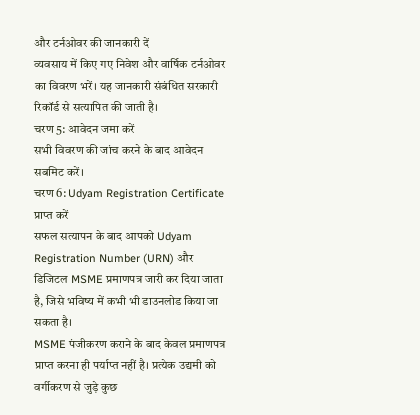और टर्नओवर की जानकारी दें
व्यवसाय में किए गए निवेश और वार्षिक टर्नओवर का विवरण भरें। यह जानकारी संबंधित सरकारी रिकॉर्ड से सत्यापित की जाती है।
चरण 5: आवेदन जमा करें
सभी विवरण की जांच करने के बाद आवेदन सबमिट करें।
चरण 6: Udyam Registration Certificate प्राप्त करें
सफल सत्यापन के बाद आपको Udyam Registration Number (URN) और डिजिटल MSME प्रमाणपत्र जारी कर दिया जाता है, जिसे भविष्य में कभी भी डाउनलोड किया जा सकता है।
MSME पंजीकरण कराने के बाद केवल प्रमाणपत्र प्राप्त करना ही पर्याप्त नहीं है। प्रत्येक उद्यमी को वर्गीकरण से जुड़े कुछ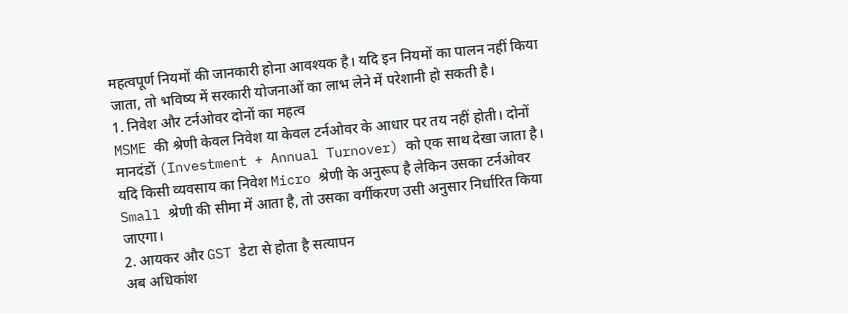महत्वपूर्ण नियमों की जानकारी होना आवश्यक है। यदि इन नियमों का पालन नहीं किया जाता, तो भविष्य में सरकारी योजनाओं का लाभ लेने में परेशानी हो सकती है।
1. निवेश और टर्नओवर दोनों का महत्व
MSME की श्रेणी केवल निवेश या केवल टर्नओवर के आधार पर तय नहीं होती। दोनों मानदंडों (Investment + Annual Turnover) को एक साथ देखा जाता है। यदि किसी व्यवसाय का निवेश Micro श्रेणी के अनुरूप है लेकिन उसका टर्नओवर Small श्रेणी की सीमा में आता है, तो उसका वर्गीकरण उसी अनुसार निर्धारित किया जाएगा।
2. आयकर और GST डेटा से होता है सत्यापन
अब अधिकांश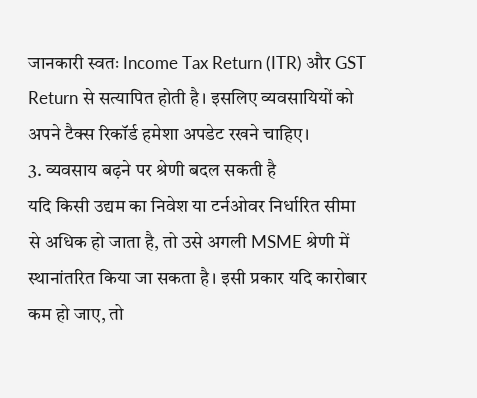जानकारी स्वतः Income Tax Return (ITR) और GST Return से सत्यापित होती है। इसलिए व्यवसायियों को अपने टैक्स रिकॉर्ड हमेशा अपडेट रखने चाहिए।
3. व्यवसाय बढ़ने पर श्रेणी बदल सकती है
यदि किसी उद्यम का निवेश या टर्नओवर निर्धारित सीमा से अधिक हो जाता है, तो उसे अगली MSME श्रेणी में स्थानांतरित किया जा सकता है। इसी प्रकार यदि कारोबार कम हो जाए, तो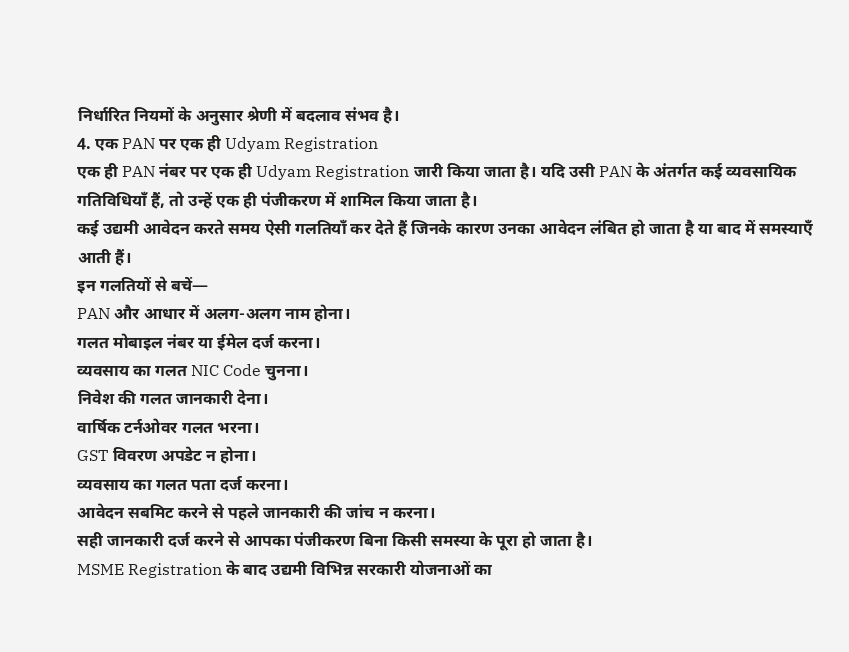निर्धारित नियमों के अनुसार श्रेणी में बदलाव संभव है।
4. एक PAN पर एक ही Udyam Registration
एक ही PAN नंबर पर एक ही Udyam Registration जारी किया जाता है। यदि उसी PAN के अंतर्गत कई व्यवसायिक गतिविधियाँ हैं, तो उन्हें एक ही पंजीकरण में शामिल किया जाता है।
कई उद्यमी आवेदन करते समय ऐसी गलतियाँ कर देते हैं जिनके कारण उनका आवेदन लंबित हो जाता है या बाद में समस्याएँ आती हैं।
इन गलतियों से बचें—
PAN और आधार में अलग-अलग नाम होना।
गलत मोबाइल नंबर या ईमेल दर्ज करना।
व्यवसाय का गलत NIC Code चुनना।
निवेश की गलत जानकारी देना।
वार्षिक टर्नओवर गलत भरना।
GST विवरण अपडेट न होना।
व्यवसाय का गलत पता दर्ज करना।
आवेदन सबमिट करने से पहले जानकारी की जांच न करना।
सही जानकारी दर्ज करने से आपका पंजीकरण बिना किसी समस्या के पूरा हो जाता है।
MSME Registration के बाद उद्यमी विभिन्न सरकारी योजनाओं का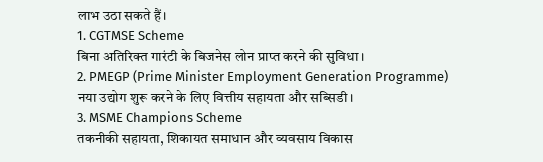लाभ उठा सकते हैं।
1. CGTMSE Scheme
बिना अतिरिक्त गारंटी के बिजनेस लोन प्राप्त करने की सुविधा।
2. PMEGP (Prime Minister Employment Generation Programme)
नया उद्योग शुरू करने के लिए वित्तीय सहायता और सब्सिडी।
3. MSME Champions Scheme
तकनीकी सहायता, शिकायत समाधान और व्यवसाय विकास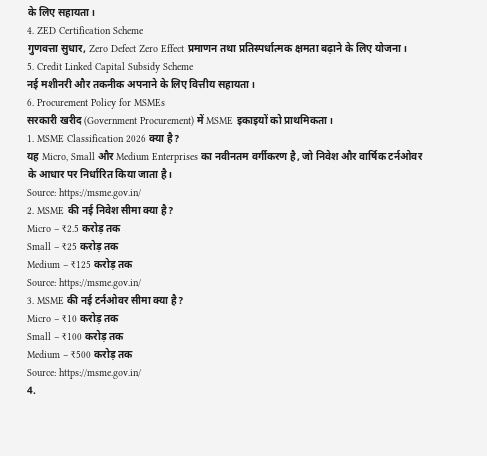के लिए सहायता।
4. ZED Certification Scheme
गुणवत्ता सुधार, Zero Defect Zero Effect प्रमाणन तथा प्रतिस्पर्धात्मक क्षमता बढ़ाने के लिए योजना।
5. Credit Linked Capital Subsidy Scheme
नई मशीनरी और तकनीक अपनाने के लिए वित्तीय सहायता।
6. Procurement Policy for MSMEs
सरकारी खरीद (Government Procurement) में MSME इकाइयों को प्राथमिकता।
1. MSME Classification 2026 क्या है?
यह Micro, Small और Medium Enterprises का नवीनतम वर्गीकरण है, जो निवेश और वार्षिक टर्नओवर के आधार पर निर्धारित किया जाता है।
Source: https://msme.gov.in/
2. MSME की नई निवेश सीमा क्या है?
Micro – ₹2.5 करोड़ तक
Small – ₹25 करोड़ तक
Medium – ₹125 करोड़ तक
Source: https://msme.gov.in/
3. MSME की नई टर्नओवर सीमा क्या है?
Micro – ₹10 करोड़ तक
Small – ₹100 करोड़ तक
Medium – ₹500 करोड़ तक
Source: https://msme.gov.in/
4.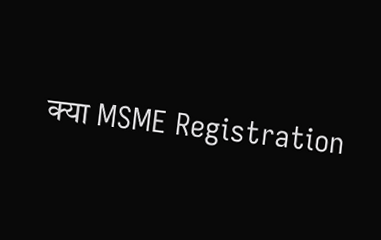क्या MSME Registration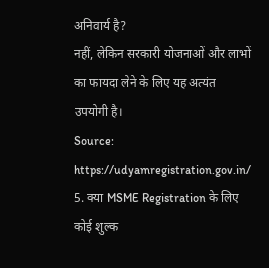अनिवार्य है?
नहीं, लेकिन सरकारी योजनाओं और लाभों का फायदा लेने के लिए यह अत्यंत उपयोगी है।
Source: https://udyamregistration.gov.in/
5. क्या MSME Registration के लिए कोई शुल्क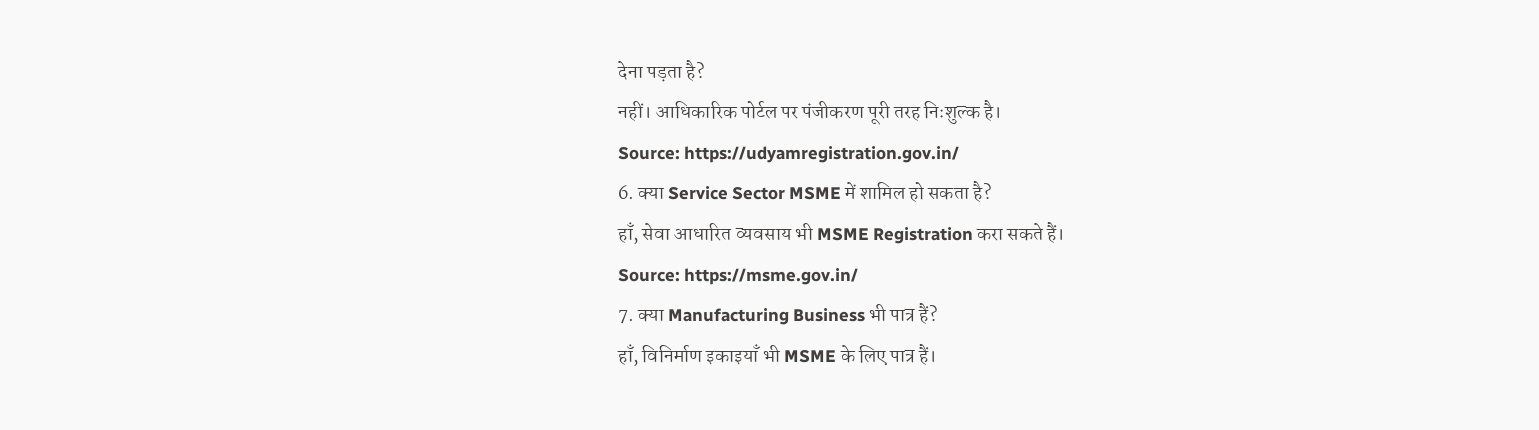देना पड़ता है?
नहीं। आधिकारिक पोर्टल पर पंजीकरण पूरी तरह निःशुल्क है।
Source: https://udyamregistration.gov.in/
6. क्या Service Sector MSME में शामिल हो सकता है?
हाँ, सेवा आधारित व्यवसाय भी MSME Registration करा सकते हैं।
Source: https://msme.gov.in/
7. क्या Manufacturing Business भी पात्र हैं?
हाँ, विनिर्माण इकाइयाँ भी MSME के लिए पात्र हैं।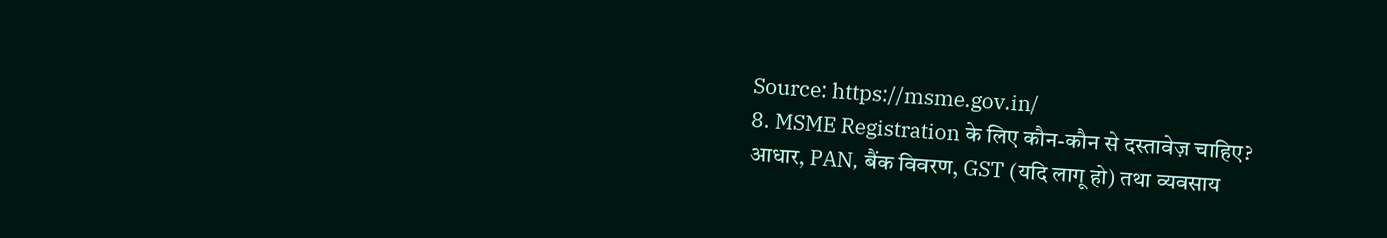Source: https://msme.gov.in/
8. MSME Registration के लिए कौन-कौन से दस्तावेज़ चाहिए?
आधार, PAN, बैंक विवरण, GST (यदि लागू हो) तथा व्यवसाय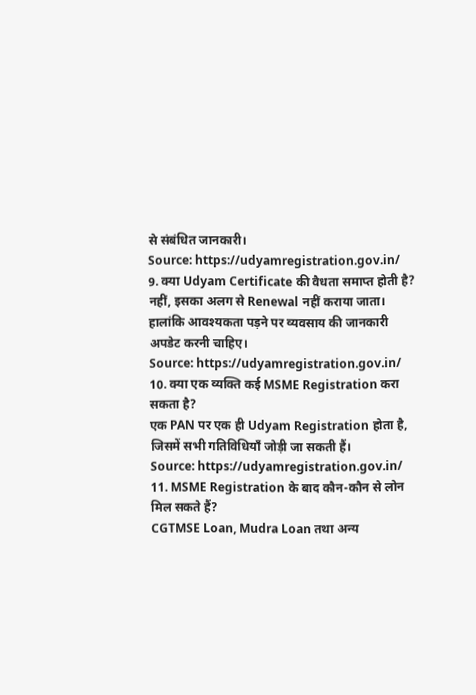से संबंधित जानकारी।
Source: https://udyamregistration.gov.in/
9. क्या Udyam Certificate की वैधता समाप्त होती है?
नहीं, इसका अलग से Renewal नहीं कराया जाता। हालांकि आवश्यकता पड़ने पर व्यवसाय की जानकारी अपडेट करनी चाहिए।
Source: https://udyamregistration.gov.in/
10. क्या एक व्यक्ति कई MSME Registration करा सकता है?
एक PAN पर एक ही Udyam Registration होता है, जिसमें सभी गतिविधियाँ जोड़ी जा सकती हैं।
Source: https://udyamregistration.gov.in/
11. MSME Registration के बाद कौन-कौन से लोन मिल सकते हैं?
CGTMSE Loan, Mudra Loan तथा अन्य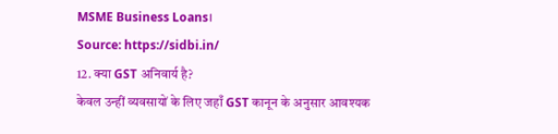MSME Business Loans।
Source: https://sidbi.in/
12. क्या GST अनिवार्य है?
केवल उन्हीं व्यवसायों के लिए जहाँ GST कानून के अनुसार आवश्यक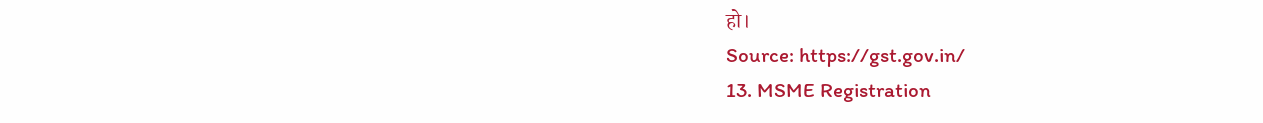हो।
Source: https://gst.gov.in/
13. MSME Registration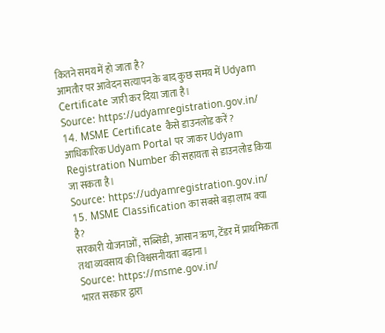कितने समय में हो जाता है?
आमतौर पर आवेदन सत्यापन के बाद कुछ समय में Udyam Certificate जारी कर दिया जाता है।
Source: https://udyamregistration.gov.in/
14. MSME Certificate कैसे डाउनलोड करें?
आधिकारिक Udyam Portal पर जाकर Udyam Registration Number की सहायता से डाउनलोड किया जा सकता है।
Source: https://udyamregistration.gov.in/
15. MSME Classification का सबसे बड़ा लाभ क्या है?
सरकारी योजनाओं, सब्सिडी, आसान ऋण, टेंडर में प्राथमिकता तथा व्यवसाय की विश्वसनीयता बढ़ाना।
Source: https://msme.gov.in/
भारत सरकार द्वारा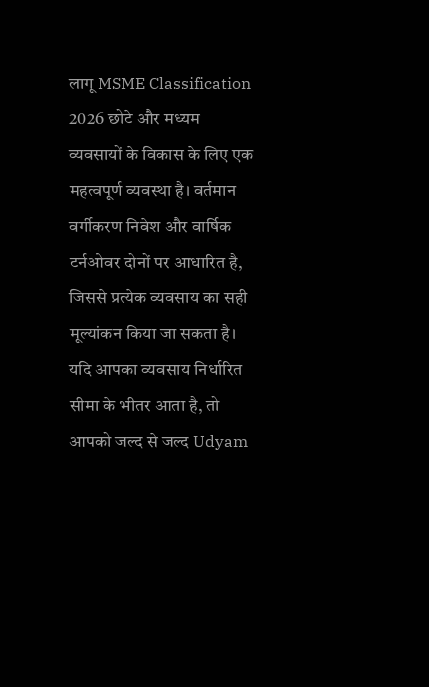लागू MSME Classification 2026 छोटे और मध्यम व्यवसायों के विकास के लिए एक महत्वपूर्ण व्यवस्था है। वर्तमान वर्गीकरण निवेश और वार्षिक टर्नओवर दोनों पर आधारित है, जिससे प्रत्येक व्यवसाय का सही मूल्यांकन किया जा सकता है। यदि आपका व्यवसाय निर्धारित सीमा के भीतर आता है, तो आपको जल्द से जल्द Udyam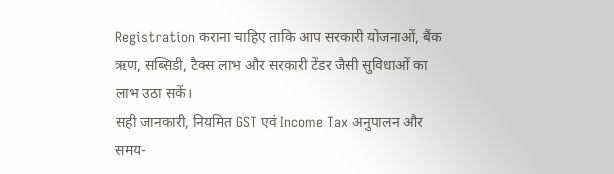Registration कराना चाहिए ताकि आप सरकारी योजनाओं, बैंक ऋण, सब्सिडी, टैक्स लाभ और सरकारी टेंडर जैसी सुविधाओं का लाभ उठा सकें।
सही जानकारी, नियमित GST एवं Income Tax अनुपालन और समय-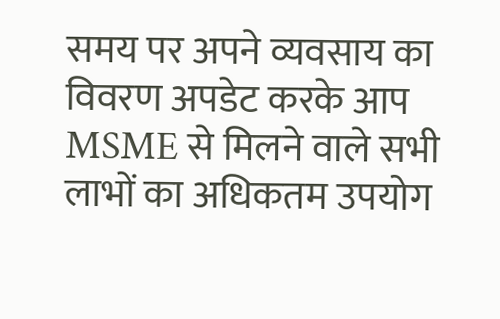समय पर अपने व्यवसाय का विवरण अपडेट करके आप MSME से मिलने वाले सभी लाभों का अधिकतम उपयोग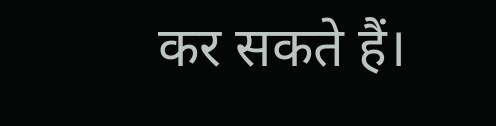कर सकते हैं।